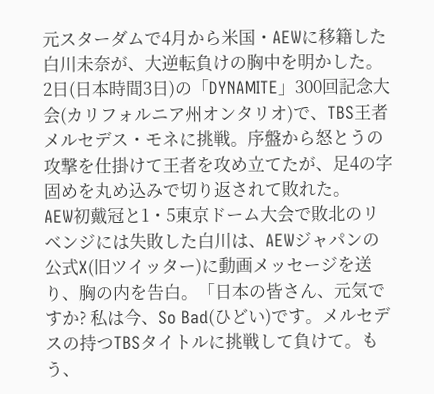元スターダムで4月から米国・AEWに移籍した白川未奈が、大逆転負けの胸中を明かした。
2日(日本時間3日)の「DYNAMITE」300回記念大会(カリフォルニア州オンタリオ)で、TBS王者メルセデス・モネに挑戦。序盤から怒とうの攻撃を仕掛けて王者を攻め立てたが、足4の字固めを丸め込みで切り返されて敗れた。
AEW初戴冠と1・5東京ドーム大会で敗北のリベンジには失敗した白川は、AEWジャパンの公式X(旧ツイッター)に動画メッセージを送り、胸の内を告白。「日本の皆さん、元気ですか? 私は今、So Bad(ひどい)です。メルセデスの持つTBSタイトルに挑戦して負けて。もう、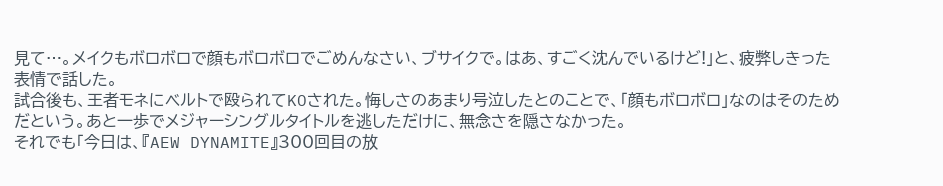見て…。メイクもボロボロで顔もボロボロでごめんなさい、ブサイクで。はあ、すごく沈んでいるけど!」と、疲弊しきった表情で話した。
試合後も、王者モネにベルトで殴られてKOされた。悔しさのあまり号泣したとのことで、「顔もボロボロ」なのはそのためだという。あと一歩でメジャーシングルタイトルを逃しただけに、無念さを隠さなかった。
それでも「今日は、『AEW DYNAMITE』300回目の放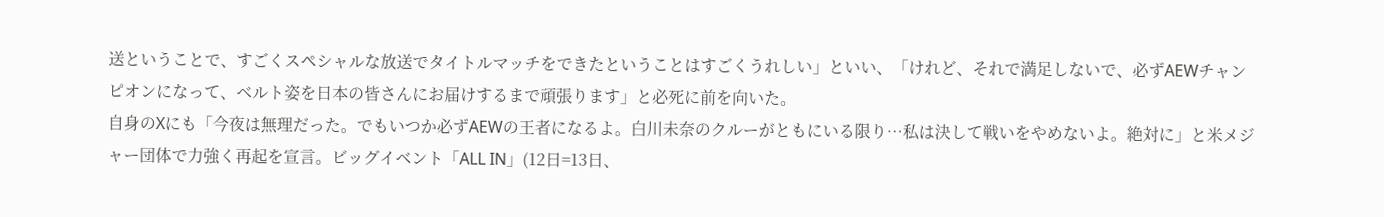送ということで、すごくスペシャルな放送でタイトルマッチをできたということはすごくうれしい」といい、「けれど、それで満足しないで、必ずAEWチャンピオンになって、ベルト姿を日本の皆さんにお届けするまで頑張ります」と必死に前を向いた。
自身のXにも「今夜は無理だった。でもいつか必ずAEWの王者になるよ。白川未奈のクルーがともにいる限り…私は決して戦いをやめないよ。絶対に」と米メジャー団体で力強く再起を宣言。ビッグイベント「ALL IN」(12日=13日、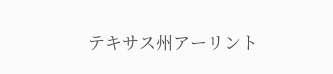テキサス州アーリント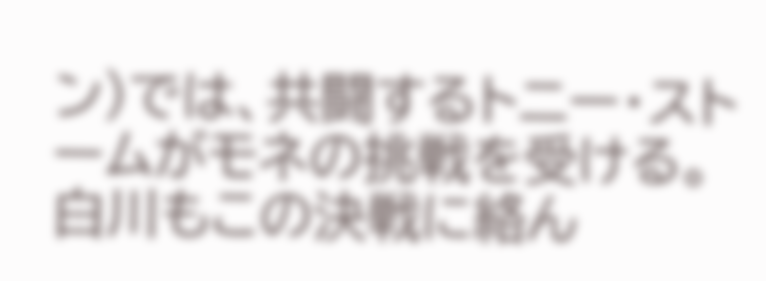ン)では、共闘するトニー・ストームがモネの挑戦を受ける。白川もこの決戦に絡ん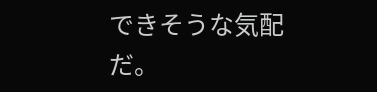できそうな気配だ。